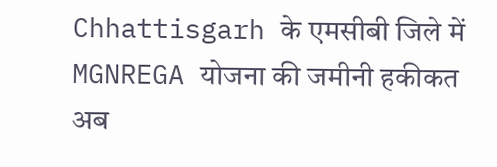Chhattisgarh के एमसीबी जिले में MGNREGA योजना की जमीनी हकीकत अब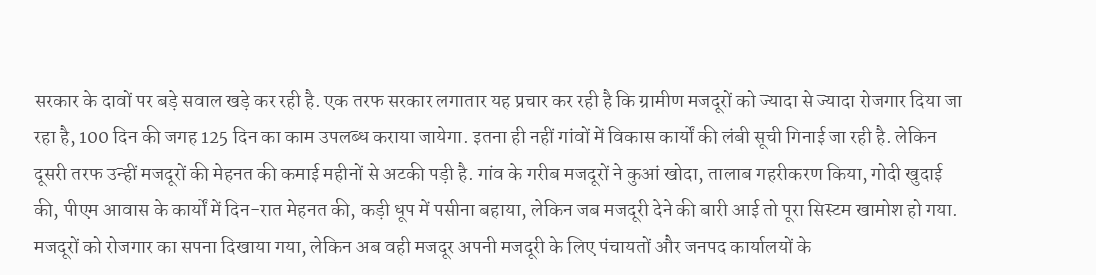सरकार के दावों पर बड़े सवाल खड़े कर रही है. एक तरफ सरकार लगातार यह प्रचार कर रही है कि ग्रामीण मजदूरों को ज्यादा से ज्यादा रोजगार दिया जा रहा है, 100 दिन की जगह 125 दिन का काम उपलब्ध कराया जायेगा. इतना ही नहीं गांवों में विकास कार्यों की लंबी सूची गिनाई जा रही है. लेकिन दूसरी तरफ उन्हीं मजदूरों की मेहनत की कमाई महीनों से अटकी पड़ी है. गांव के गरीब मजदूरों ने कुआं खोदा, तालाब गहरीकरण किया, गोदी खुदाई की, पीएम आवास के कार्यों में दिन-रात मेहनत की, कड़ी धूप में पसीना बहाया, लेकिन जब मजदूरी देने की बारी आई तो पूरा सिस्टम खामोश हो गया. मजदूरों को रोजगार का सपना दिखाया गया, लेकिन अब वही मजदूर अपनी मजदूरी के लिए पंचायतों और जनपद कार्यालयों के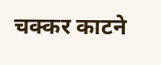चक्कर काटने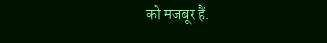को मजबूर हैं.